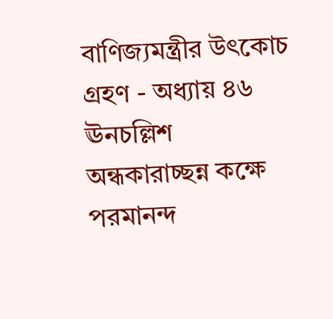বাণিজ্যমন্ত্রীর উৎকোচ গ্রহণ - অধ্যায় ৪৬
ঊনচল্লিশ
অন্ধকারাচ্ছন্ন কক্ষে পরমানন্দ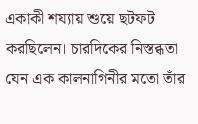একাকী শয্যায় শুয়ে ছটফট করছিলেন। চারদিকের নিস্তব্ধতা যেন এক কালনাগিনীর মতো তাঁর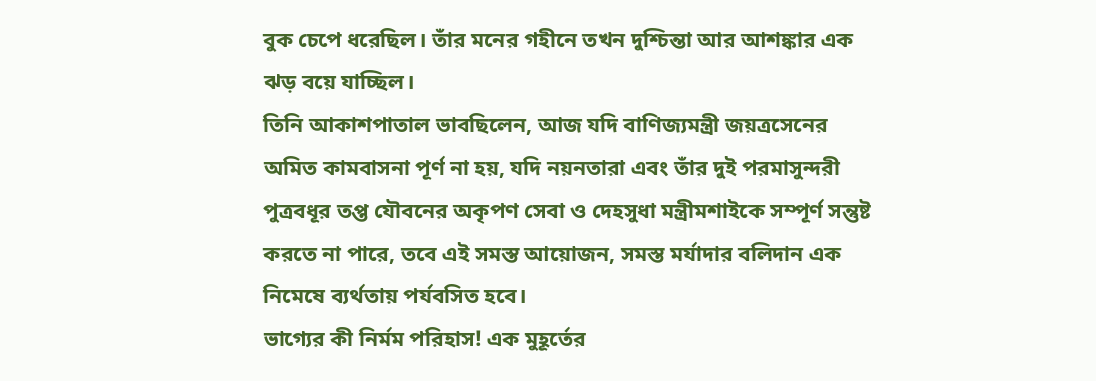বুক চেপে ধরেছিল। তাঁর মনের গহীনে তখন দুশ্চিন্তা আর আশঙ্কার এক ঝড় বয়ে যাচ্ছিল।
তিনি আকাশপাতাল ভাবছিলেন, আজ যদি বাণিজ্যমন্ত্রী জয়ত্রসেনের অমিত কামবাসনা পূর্ণ না হয়, যদি নয়নতারা এবং তাঁর দুই পরমাসুন্দরী পুত্রবধূর তপ্ত যৌবনের অকৃপণ সেবা ও দেহসুধা মন্ত্রীমশাইকে সম্পূর্ণ সন্তুষ্ট করতে না পারে, তবে এই সমস্ত আয়োজন, সমস্ত মর্যাদার বলিদান এক নিমেষে ব্যর্থতায় পর্যবসিত হবে।
ভাগ্যের কী নির্মম পরিহাস! এক মুহূর্তের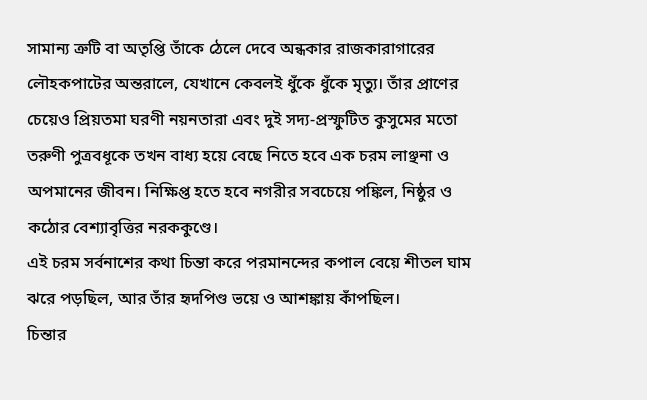সামান্য ত্রুটি বা অতৃপ্তি তাঁকে ঠেলে দেবে অন্ধকার রাজকারাগারের লৌহকপাটের অন্তরালে, যেখানে কেবলই ধুঁকে ধুঁকে মৃত্যু। তাঁর প্রাণের চেয়েও প্রিয়তমা ঘরণী নয়নতারা এবং দুই সদ্য-প্রস্ফুটিত কুসুমের মতো তরুণী পুত্রবধূকে তখন বাধ্য হয়ে বেছে নিতে হবে এক চরম লাঞ্ছনা ও অপমানের জীবন। নিক্ষিপ্ত হতে হবে নগরীর সবচেয়ে পঙ্কিল, নিষ্ঠুর ও কঠোর বেশ্যাবৃত্তির নরককুণ্ডে।
এই চরম সর্বনাশের কথা চিন্তা করে পরমানন্দের কপাল বেয়ে শীতল ঘাম ঝরে পড়ছিল, আর তাঁর হৃদপিণ্ড ভয়ে ও আশঙ্কায় কাঁপছিল।
চিন্তার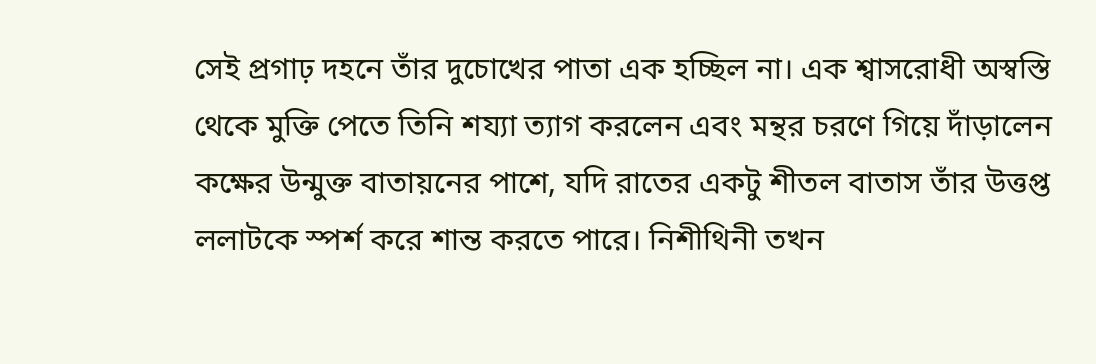সেই প্রগাঢ় দহনে তাঁর দুচোখের পাতা এক হচ্ছিল না। এক শ্বাসরোধী অস্বস্তি থেকে মুক্তি পেতে তিনি শয্যা ত্যাগ করলেন এবং মন্থর চরণে গিয়ে দাঁড়ালেন কক্ষের উন্মুক্ত বাতায়নের পাশে, যদি রাতের একটু শীতল বাতাস তাঁর উত্তপ্ত ললাটকে স্পর্শ করে শান্ত করতে পারে। নিশীথিনী তখন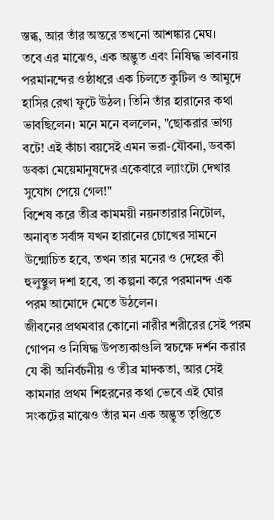স্তব্ধ, আর তাঁর অন্তরে তখনো আশঙ্কার মেঘ।
তবে এর মাঝেও, এক অদ্ভুত এবং নিষিদ্ধ ভাবনায় পরমানন্দের ওষ্ঠাধরে এক চিলতে কুটিল ও আমুদে হাসির রেখা ফুটে উঠল। তিনি তাঁর হারানের কথা ভাবছিলেন। মনে মনে বললেন, "ছোকরার ভাগ্য বটে! এই কাঁচা বয়সেই এমন ভরা-যৌবনা, ডবকা ডবকা মেয়েমানুষদের একেবারে ল্যাংটো দেখার সুযোগ পেয়ে গেল!"
বিশেষ করে তীব্র কামময়ী নয়নতারার নিটোল, অনাবৃত সর্বাঙ্গ যখন হারানের চোখের সামনে উন্মোচিত হবে, তখন তার মনের ও দেহের কী হুলুস্থুল দশা হবে, তা কল্পনা করে পরমানন্দ এক পরম আমোদে মেতে উঠলেন।
জীবনের প্রথমবার কোনো নারীর শরীরের সেই পরম গোপন ও নিষিদ্ধ উপত্যকাগুলি স্বচক্ষে দর্শন করার যে কী অনির্বচনীয় ও তীব্র মাদকতা, আর সেই কামনার প্রথম শিহরনের কথা ভেবে এই ঘোর সংকটের মাঝেও তাঁর মন এক অদ্ভুত তৃপ্তিতে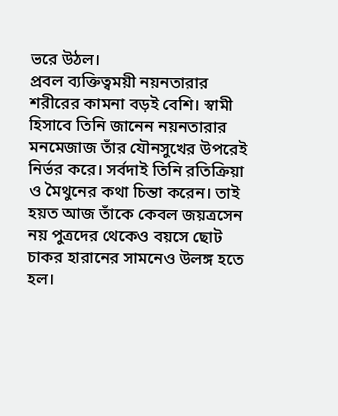ভরে উঠল।
প্রবল ব্যক্তিত্বময়ী নয়নতারার শরীরের কামনা বড়ই বেশি। স্বামী হিসাবে তিনি জানেন নয়নতারার মনমেজাজ তাঁর যৌনসুখের উপরেই নির্ভর করে। সর্বদাই তিনি রতিক্রিয়া ও মৈথুনের কথা চিন্তা করেন। তাই হয়ত আজ তাঁকে কেবল জয়ত্রসেন নয় পুত্রদের থেকেও বয়সে ছোট চাকর হারানের সামনেও উলঙ্গ হতে হল।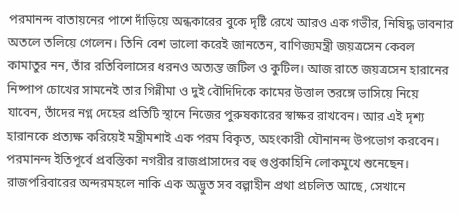পরমানন্দ বাতায়নের পাশে দাঁড়িয়ে অন্ধকারের বুকে দৃষ্টি রেখে আরও এক গভীর, নিষিদ্ধ ভাবনার অতলে তলিয়ে গেলেন। তিনি বেশ ভালো করেই জানতেন, বাণিজ্যমন্ত্রী জয়ত্রসেন কেবল কামাতুর নন, তাঁর রতিবিলাসের ধরনও অত্যন্ত জটিল ও কুটিল। আজ রাতে জয়ত্রসেন হারানের নিষ্পাপ চোখের সামনেই তার গিন্নীমা ও দুই বৌদিদিকে কামের উত্তাল তরঙ্গে ভাসিয়ে নিয়ে যাবেন, তাঁদের নগ্ন দেহের প্রতিটি স্থানে নিজের পুরুষকারের স্বাক্ষর রাখবেন। আর এই দৃশ্য হারানকে প্রত্যক্ষ করিয়েই মন্ত্রীমশাই এক পরম বিকৃত, অহংকারী যৌনানন্দ উপভোগ করবেন।
পরমানন্দ ইতিপূর্বে প্রবস্তিকা নগরীর রাজপ্রাসাদের বহু গুপ্তকাহিনি লোকমুখে শুনেছেন। রাজপরিবারের অন্দরমহলে নাকি এক অদ্ভুত সব বল্গাহীন প্রথা প্রচলিত আছে, সেখানে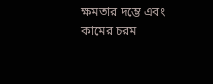ক্ষমতার দম্ভে এবং কামের চরম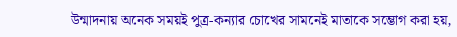উন্মাদনায় অনেক সময়ই পুত্র-কন্যার চোখের সামনেই মাতাকে সম্ভোগ করা হয়,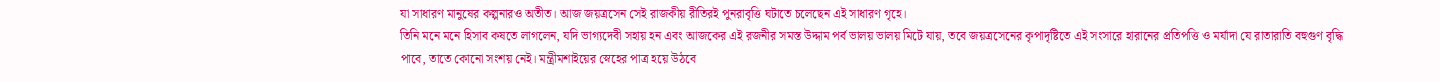যা সাধারণ মানুষের কল্পনারও অতীত। আজ জয়ত্রসেন সেই রাজকীয় রীতিরই পুনরাবৃত্তি ঘটাতে চলেছেন এই সাধারণ গৃহে।
তিনি মনে মনে হিসাব কষতে লাগলেন, যদি ভাগ্যদেবী সহায় হন এবং আজকের এই রজনীর সমস্ত উদ্দাম পর্ব ভালয় ভালয় মিটে যায়, তবে জয়ত্রসেনের কৃপাদৃষ্টিতে এই সংসারে হারানের প্রতিপত্তি ও মর্যাদা যে রাতারাতি বহুগুণ বৃদ্ধি পাবে, তাতে কোনো সংশয় নেই। মন্ত্রীমশাইয়ের স্নেহের পাত্র হয়ে উঠবে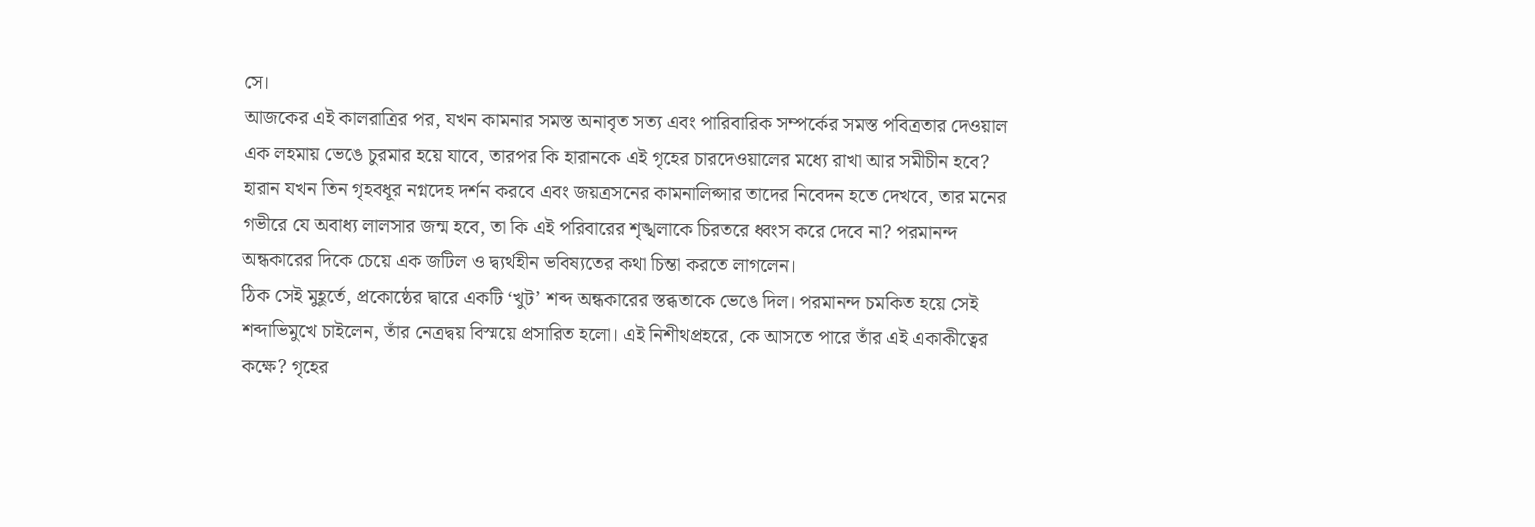সে।
আজকের এই কালরাত্রির পর, যখন কামনার সমস্ত অনাবৃত সত্য এবং পারিবারিক সম্পর্কের সমস্ত পবিত্রতার দেওয়াল এক লহমায় ভেঙে চুরমার হয়ে যাবে, তারপর কি হারানকে এই গৃহের চারদেওয়ালের মধ্যে রাখা আর সমীচীন হবে?
হারান যখন তিন গৃহবধূর নগ্নদেহ দর্শন করবে এবং জয়ত্রসনের কামনালিপ্সার তাদের নিবেদন হতে দেখবে, তার মনের গভীরে যে অবাধ্য লালসার জন্ম হবে, তা কি এই পরিবারের শৃঙ্খলাকে চিরতরে ধ্বংস করে দেবে না? পরমানন্দ অন্ধকারের দিকে চেয়ে এক জটিল ও দ্ব্যর্থহীন ভবিষ্যতের কথা চিন্তা করতে লাগলেন।
ঠিক সেই মুহূর্তে, প্রকোষ্ঠের দ্বারে একটি ‘খুট’ শব্দ অন্ধকারের স্তব্ধতাকে ভেঙে দিল। পরমানন্দ চমকিত হয়ে সেই শব্দাভিমুখে চাইলেন, তাঁর নেত্রদ্বয় বিস্ময়ে প্রসারিত হলো। এই নিশীথপ্রহরে, কে আসতে পারে তাঁর এই একাকীত্বের কক্ষে? গৃহের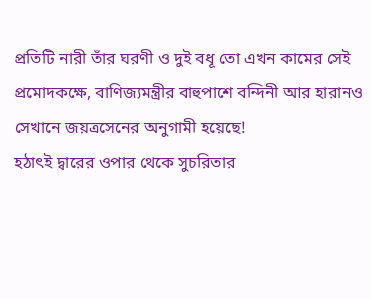প্রতিটি নারী তাঁর ঘরণী ও দুই বধূ তো এখন কামের সেই প্রমোদকক্ষে, বাণিজ্যমন্ত্রীর বাহুপাশে বন্দিনী আর হারানও সেখানে জয়ত্রসেনের অনুগামী হয়েছে!
হঠাৎই দ্বারের ওপার থেকে সুচরিতার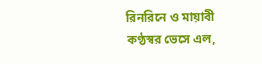রিনরিনে ও মায়াবী কণ্ঠস্বর ভেসে এল,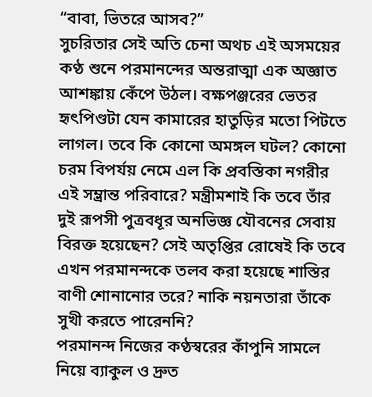“বাবা, ভিতরে আসব?”
সুচরিতার সেই অতি চেনা অথচ এই অসময়ের কণ্ঠ শুনে পরমানন্দের অন্তরাত্মা এক অজ্ঞাত আশঙ্কায় কেঁপে উঠল। বক্ষপঞ্জরের ভেতর হৃৎপিণ্ডটা যেন কামারের হাতুড়ির মতো পিটতে লাগল। তবে কি কোনো অমঙ্গল ঘটল? কোনো চরম বিপর্যয় নেমে এল কি প্রবস্তিকা নগরীর এই সম্ভ্রান্ত পরিবারে? মন্ত্রীমশাই কি তবে তাঁর দুই রূপসী পুত্রবধূর অনভিজ্ঞ যৌবনের সেবায় বিরক্ত হয়েছেন? সেই অতৃপ্তির রোষেই কি তবে এখন পরমানন্দকে তলব করা হয়েছে শাস্তির বাণী শোনানোর তরে? নাকি নয়নতারা তাঁকে সুখী করতে পারেননি?
পরমানন্দ নিজের কণ্ঠস্বরের কাঁপুনি সামলে নিয়ে ব্যাকুল ও দ্রুত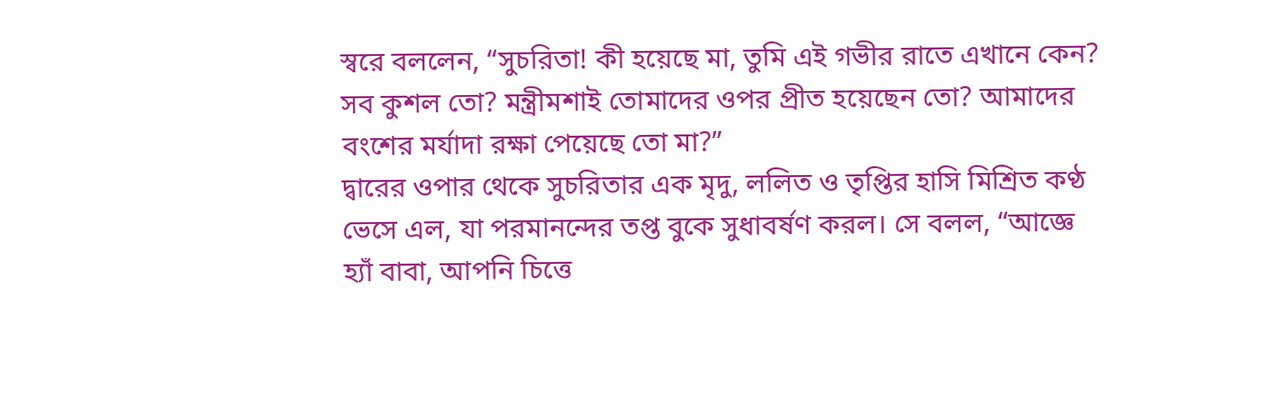স্বরে বললেন, “সুচরিতা! কী হয়েছে মা, তুমি এই গভীর রাতে এখানে কেন? সব কুশল তো? মন্ত্রীমশাই তোমাদের ওপর প্রীত হয়েছেন তো? আমাদের বংশের মর্যাদা রক্ষা পেয়েছে তো মা?”
দ্বারের ওপার থেকে সুচরিতার এক মৃদু, ললিত ও তৃপ্তির হাসি মিশ্রিত কণ্ঠ ভেসে এল, যা পরমানন্দের তপ্ত বুকে সুধাবর্ষণ করল। সে বলল, “আজ্ঞে হ্যাঁ বাবা, আপনি চিত্তে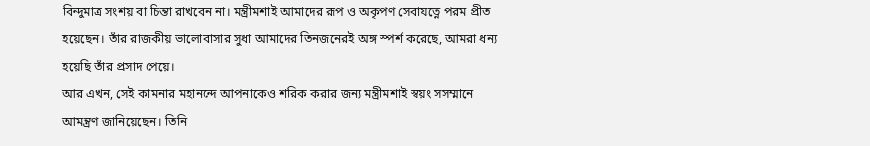বিন্দুমাত্র সংশয় বা চিন্তা রাখবেন না। মন্ত্রীমশাই আমাদের রূপ ও অকৃপণ সেবাযত্নে পরম প্রীত হয়েছেন। তাঁর রাজকীয় ভালোবাসার সুধা আমাদের তিনজনেরই অঙ্গ স্পর্শ করেছে, আমরা ধন্য হয়েছি তাঁর প্রসাদ পেয়ে।
আর এখন, সেই কামনার মহানন্দে আপনাকেও শরিক করার জন্য মন্ত্রীমশাই স্বয়ং সসম্মানে আমন্ত্রণ জানিয়েছেন। তিনি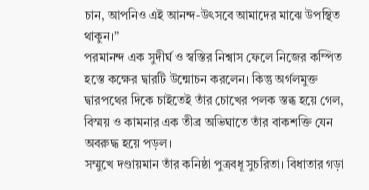চান, আপনিও এই আনন্দ-উৎসবে আমাদের মাঝে উপস্থিত থাকুন।”
পরমানন্দ এক সুদীর্ঘ ও স্বস্তির নিশ্বাস ফেলে নিজের কম্পিত হস্তে কক্ষের দ্বারটি উন্মোচন করলেন। কিন্তু অর্গলমুক্ত দ্বারপথের দিকে চাইতেই তাঁর চোখের পলক স্তব্ধ হয়ে গেল, বিস্ময় ও কামনার এক তীব্র অভিঘাতে তাঁর বাকশক্তি যেন অবরুদ্ধ হয়ে পড়ল।
সম্মুখে দণ্ডায়মান তাঁর কনিষ্ঠা পুত্রবধূ সুচরিতা। বিধাতার গড়া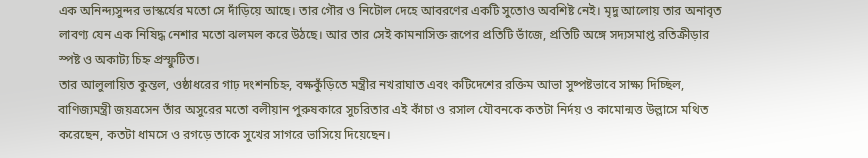এক অনিন্দ্যসুন্দর ভাস্কর্যের মতো সে দাঁড়িয়ে আছে। তার গৌর ও নিটোল দেহে আবরণের একটি সুতোও অবশিষ্ট নেই। মৃদু আলোয় তার অনাবৃত লাবণ্য যেন এক নিষিদ্ধ নেশার মতো ঝলমল করে উঠছে। আর তার সেই কামনাসিক্ত রূপের প্রতিটি ভাঁজে, প্রতিটি অঙ্গে সদ্যসমাপ্ত রতিক্রীড়ার স্পষ্ট ও অকাট্য চিহ্ন প্রস্ফুটিত।
তার আলুলায়িত কুন্তল, ওষ্ঠাধরের গাঢ় দংশনচিহ্ন, বক্ষকুঁড়িতে মন্ত্রীর নখরাঘাত এবং কটিদেশের রক্তিম আভা সুষ্পষ্টভাবে সাক্ষ্য দিচ্ছিল, বাণিজ্যমন্ত্রী জয়ত্রসেন তাঁর অসুরের মতো বলীয়ান পুরুষকারে সুচরিতার এই কাঁচা ও রসাল যৌবনকে কতটা নির্দয় ও কামোন্মত্ত উল্লাসে মথিত করেছেন, কতটা ধামসে ও রগড়ে তাকে সুখের সাগরে ভাসিয়ে দিয়েছেন।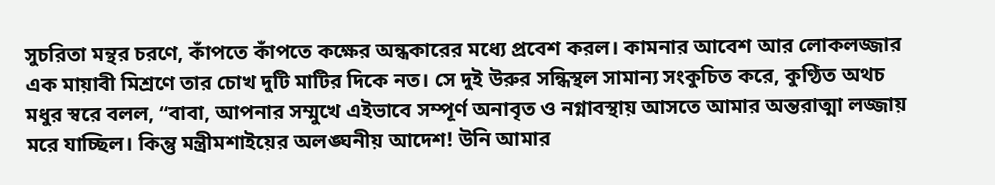সুচরিতা মন্থর চরণে, কাঁপতে কাঁপতে কক্ষের অন্ধকারের মধ্যে প্রবেশ করল। কামনার আবেশ আর লোকলজ্জার এক মায়াবী মিশ্রণে তার চোখ দুটি মাটির দিকে নত। সে দুই উরুর সন্ধিস্থল সামান্য সংকুচিত করে, কুণ্ঠিত অথচ মধুর স্বরে বলল, “বাবা, আপনার সম্মুখে এইভাবে সম্পূর্ণ অনাবৃত ও নগ্নাবস্থায় আসতে আমার অন্তরাত্মা লজ্জায় মরে যাচ্ছিল। কিন্তু মন্ত্রীমশাইয়ের অলঙ্ঘনীয় আদেশ! উনি আমার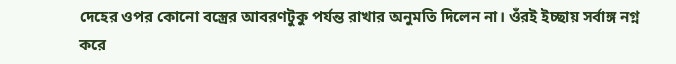দেহের ওপর কোনো বস্ত্রের আবরণটুকু পর্যন্ত রাখার অনুমতি দিলেন না। ওঁরই ইচ্ছায় সর্বাঙ্গ নগ্ন করে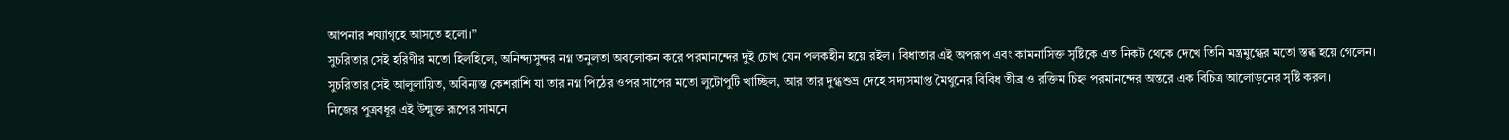আপনার শয্যাগৃহে আসতে হলো।”
সুচরিতার সেই হরিণীর মতো হিলহিলে, অনিন্দ্যসুন্দর নগ্ন তনুলতা অবলোকন করে পরমানন্দের দুই চোখ যেন পলকহীন হয়ে রইল। বিধাতার এই অপরূপ এবং কামনাসিক্ত সৃষ্টিকে এত নিকট থেকে দেখে তিনি মন্ত্রমুগ্ধের মতো স্তব্ধ হয়ে গেলেন।
সুচরিতার সেই আলুলায়িত, অবিন্যস্ত কেশরাশি যা তার নগ্ন পিঠের ওপর সাপের মতো লুটোপুটি খাচ্ছিল, আর তার দুগ্ধশুভ্র দেহে সদ্যসমাপ্ত মৈথুনের বিবিধ তীব্র ও রক্তিম চিহ্ন পরমানন্দের অন্তরে এক বিচিত্র আলোড়নের সৃষ্টি করল।
নিজের পুত্রবধূর এই উন্মুক্ত রূপের সামনে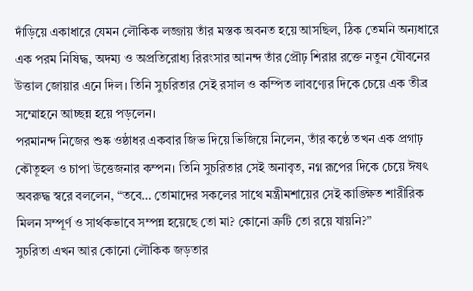দাঁড়িয়ে একাধারে যেমন লৌকিক লজ্জায় তাঁর মস্তক অবনত হয়ে আসছিল, ঠিক তেমনি অন্যধারে এক পরম নিষিদ্ধ, অদম্য ও অপ্রতিরোধ্য রিরংসার আনন্দ তাঁর প্রৌঢ় শিরার রক্তে নতুন যৌবনের উত্তাল জোয়ার এনে দিল। তিনি সুচরিতার সেই রসাল ও কম্পিত লাবণ্যের দিকে চেয়ে এক তীব্র সম্মোহনে আচ্ছন্ন হয়ে পড়লেন।
পরমানন্দ নিজের শুষ্ক ওষ্ঠাধর একবার জিভ দিয়ে ভিজিয়ে নিলেন, তাঁর কণ্ঠে তখন এক প্রগাঢ় কৌতূহল ও চাপা উত্তেজনার কম্পন। তিনি সুচরিতার সেই অনাবৃত, নগ্ন রূপের দিকে চেয়ে ঈষৎ অবরুদ্ধ স্বরে বললেন, “তবে… তোমাদের সকলের সাথে মন্ত্রীমশায়ের সেই কাঙ্ক্ষিত শারীরিক মিলন সম্পূর্ণ ও সার্থকভাবে সম্পন্ন হয়েছে তো মা? কোনো ত্রুটি তো রয়ে যায়নি?”
সুচরিতা এখন আর কোনো লৌকিক জড়তার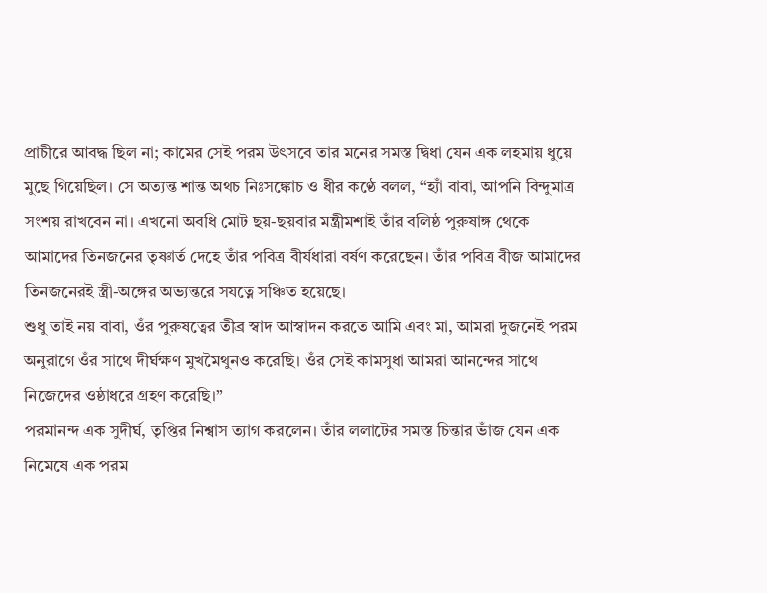প্রাচীরে আবদ্ধ ছিল না; কামের সেই পরম উৎসবে তার মনের সমস্ত দ্বিধা যেন এক লহমায় ধুয়ে মুছে গিয়েছিল। সে অত্যন্ত শান্ত অথচ নিঃসঙ্কোচ ও ধীর কণ্ঠে বলল, “হ্যাঁ বাবা, আপনি বিন্দুমাত্র সংশয় রাখবেন না। এখনো অবধি মোট ছয়-ছয়বার মন্ত্রীমশাই তাঁর বলিষ্ঠ পুরুষাঙ্গ থেকে আমাদের তিনজনের তৃষ্ণার্ত দেহে তাঁর পবিত্র বীর্যধারা বর্ষণ করেছেন। তাঁর পবিত্র বীজ আমাদের তিনজনেরই স্ত্রী-অঙ্গের অভ্যন্তরে সযত্নে সঞ্চিত হয়েছে।
শুধু তাই নয় বাবা, ওঁর পুরুষত্বের তীব্র স্বাদ আস্বাদন করতে আমি এবং মা, আমরা দুজনেই পরম অনুরাগে ওঁর সাথে দীর্ঘক্ষণ মুখমৈথুনও করেছি। ওঁর সেই কামসুধা আমরা আনন্দের সাথে নিজেদের ওষ্ঠাধরে গ্রহণ করেছি।”
পরমানন্দ এক সুদীর্ঘ, তৃপ্তির নিশ্বাস ত্যাগ করলেন। তাঁর ললাটের সমস্ত চিন্তার ভাঁজ যেন এক নিমেষে এক পরম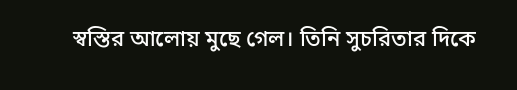স্বস্তির আলোয় মুছে গেল। তিনি সুচরিতার দিকে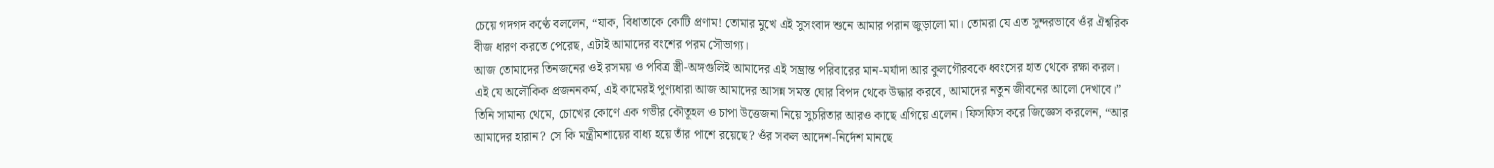চেয়ে গদগদ কণ্ঠে বললেন, “যাক, বিধাতাকে কোটি প্রণাম! তোমার মুখে এই সুসংবাদ শুনে আমার পরান জুড়ালো মা। তোমরা যে এত সুন্দরভাবে ওঁর ঐশ্বরিক বীজ ধারণ করতে পেরেছ, এটাই আমাদের বংশের পরম সৌভাগ্য।
আজ তোমাদের তিনজনের ওই রসময় ও পবিত্র স্ত্রী-অঙ্গগুলিই আমাদের এই সম্ভ্রান্ত পরিবারের মান-মর্যাদা আর কুলগৌরবকে ধ্বংসের হাত থেকে রক্ষা করল। এই যে অলৌকিক প্রজননকর্ম, এই কামেরই পুণ্যধারা আজ আমাদের আসন্ন সমস্ত ঘোর বিপদ থেকে উদ্ধার করবে, আমাদের নতুন জীবনের আলো দেখাবে।”
তিনি সামান্য থেমে, চোখের কোণে এক গভীর কৌতূহল ও চাপা উত্তেজনা নিয়ে সুচরিতার আরও কাছে এগিয়ে এলেন। ফিসফিস করে জিজ্ঞেস করলেন, “আর আমাদের হারান? সে কি মন্ত্রীমশায়ের বাধ্য হয়ে তাঁর পাশে রয়েছে? ওঁর সকল আদেশ-নির্দেশ মানছে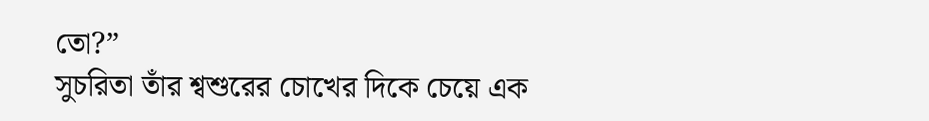তো?”
সুচরিতা তাঁর শ্বশুরের চোখের দিকে চেয়ে এক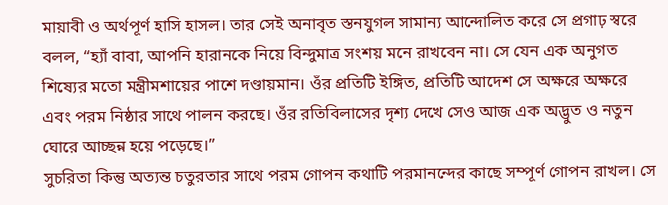মায়াবী ও অর্থপূর্ণ হাসি হাসল। তার সেই অনাবৃত স্তনযুগল সামান্য আন্দোলিত করে সে প্রগাঢ় স্বরে বলল, “হ্যাঁ বাবা, আপনি হারানকে নিয়ে বিন্দুমাত্র সংশয় মনে রাখবেন না। সে যেন এক অনুগত শিষ্যের মতো মন্ত্রীমশায়ের পাশে দণ্ডায়মান। ওঁর প্রতিটি ইঙ্গিত, প্রতিটি আদেশ সে অক্ষরে অক্ষরে এবং পরম নিষ্ঠার সাথে পালন করছে। ওঁর রতিবিলাসের দৃশ্য দেখে সেও আজ এক অদ্ভুত ও নতুন ঘোরে আচ্ছন্ন হয়ে পড়েছে।”
সুচরিতা কিন্তু অত্যন্ত চতুরতার সাথে পরম গোপন কথাটি পরমানন্দের কাছে সম্পূর্ণ গোপন রাখল। সে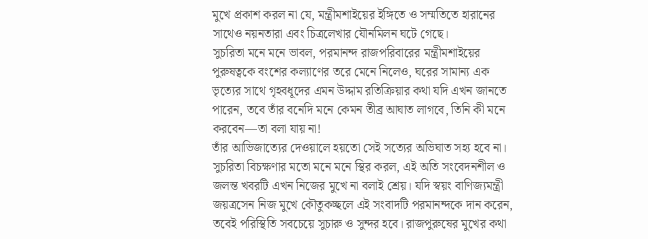মুখে প্রকাশ করল না যে, মন্ত্রীমশাইয়ের ইঙ্গিতে ও সম্মতিতে হারানের সাথেও নয়নতারা এবং চিত্রলেখার যৌনমিলন ঘটে গেছে।
সুচরিতা মনে মনে ভাবল, পরমানন্দ রাজপরিবারের মন্ত্রীমশাইয়ের পুরুষত্বকে বংশের কল্যাণের তরে মেনে নিলেও, ঘরের সামান্য এক ভৃত্যের সাথে গৃহবধূদের এমন উদ্দাম রতিক্রিয়ার কথা যদি এখন জানতে পারেন, তবে তাঁর বনেদি মনে কেমন তীব্র আঘাত লাগবে, তিনি কী মনে করবেন—তা বলা যায় না!
তাঁর আভিজাত্যের দেওয়ালে হয়তো সেই সত্যের অভিঘাত সহ্য হবে না। সুচরিতা বিচক্ষণার মতো মনে মনে স্থির করল, এই অতি সংবেদনশীল ও জলন্ত খবরটি এখন নিজের মুখে না বলাই শ্রেয়। যদি স্বয়ং বাণিজ্যমন্ত্রী জয়ত্রসেন নিজ মুখে কৌতুকচ্ছলে এই সংবাদটি পরমানন্দকে দান করেন, তবেই পরিস্থিতি সবচেয়ে সুচারু ও সুন্দর হবে। রাজপুরুষের মুখের কথা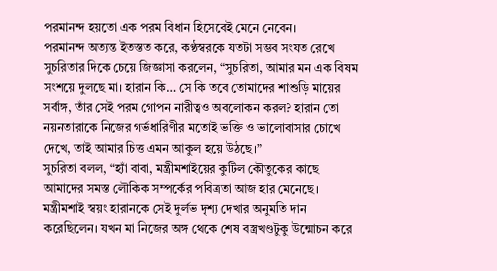পরমানন্দ হয়তো এক পরম বিধান হিসেবেই মেনে নেবেন।
পরমানন্দ অত্যন্ত ইতস্তত করে, কণ্ঠস্বরকে যতটা সম্ভব সংযত রেখে সুচরিতার দিকে চেয়ে জিজ্ঞাসা করলেন, “সুচরিতা, আমার মন এক বিষম সংশয়ে দুলছে মা। হারান কি… সে কি তবে তোমাদের শাশুড়ি মায়ের সর্বাঙ্গ, তাঁর সেই পরম গোপন নারীত্বও অবলোকন করল? হারান তো নয়নতারাকে নিজের গর্ভধারিণীর মতোই ভক্তি ও ভালোবাসার চোখে দেখে, তাই আমার চিত্ত এমন আকুল হয়ে উঠছে।”
সুচরিতা বলল, “হ্যাঁ বাবা, মন্ত্রীমশাইয়ের কুটিল কৌতুকের কাছে আমাদের সমস্ত লৌকিক সম্পর্কের পবিত্রতা আজ হার মেনেছে। মন্ত্রীমশাই স্বয়ং হারানকে সেই দুর্লভ দৃশ্য দেখার অনুমতি দান করেছিলেন। যখন মা নিজের অঙ্গ থেকে শেষ বস্ত্রখণ্ডটুকু উন্মোচন করে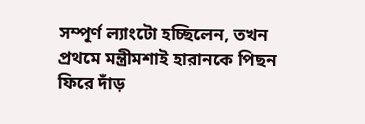সম্পূর্ণ ল্যাংটো হচ্ছিলেন, তখন প্রথমে মন্ত্রীমশাই হারানকে পিছন ফিরে দাঁড়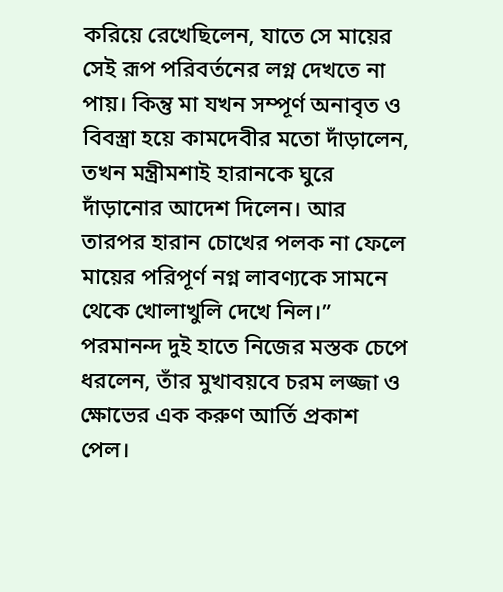করিয়ে রেখেছিলেন, যাতে সে মায়ের সেই রূপ পরিবর্তনের লগ্ন দেখতে না পায়। কিন্তু মা যখন সম্পূর্ণ অনাবৃত ও বিবস্ত্রা হয়ে কামদেবীর মতো দাঁড়ালেন, তখন মন্ত্রীমশাই হারানকে ঘুরে দাঁড়ানোর আদেশ দিলেন। আর তারপর হারান চোখের পলক না ফেলে মায়ের পরিপূর্ণ নগ্ন লাবণ্যকে সামনে থেকে খোলাখুলি দেখে নিল।”
পরমানন্দ দুই হাতে নিজের মস্তক চেপে ধরলেন, তাঁর মুখাবয়বে চরম লজ্জা ও ক্ষোভের এক করুণ আর্তি প্রকাশ পেল।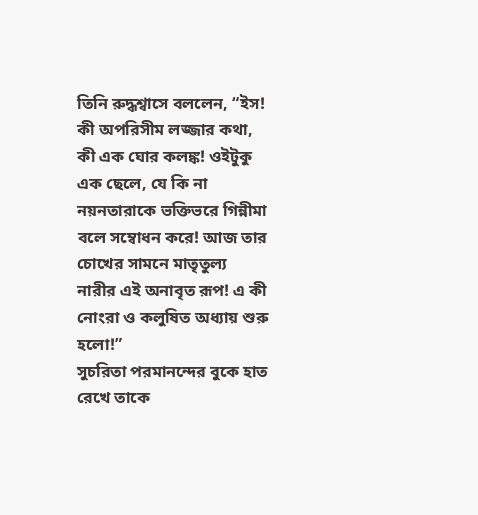তিনি রুদ্ধশ্বাসে বললেন, “ইস! কী অপরিসীম লজ্জার কথা, কী এক ঘোর কলঙ্ক! ওইটুকু এক ছেলে, যে কি না নয়নতারাকে ভক্তিভরে গিন্নীমা বলে সম্বোধন করে! আজ তার চোখের সামনে মাতৃতুল্য নারীর এই অনাবৃত রূপ! এ কী নোংরা ও কলুষিত অধ্যায় শুরু হলো!”
সুচরিতা পরমানন্দের বুকে হাত রেখে তাকে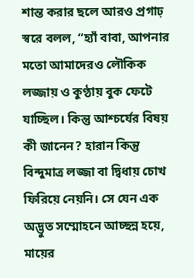শান্ত করার ছলে আরও প্রগাঢ় স্বরে বলল, “হ্যাঁ বাবা, আপনার মতো আমাদেরও লৌকিক লজ্জায় ও কুণ্ঠায় বুক ফেটে যাচ্ছিল। কিন্তু আশ্চর্যের বিষয় কী জানেন? হারান কিন্তু বিন্দুমাত্র লজ্জা বা দ্বিধায় চোখ ফিরিয়ে নেয়নি। সে যেন এক অদ্ভুত সম্মোহনে আচ্ছন্ন হয়ে, মায়ের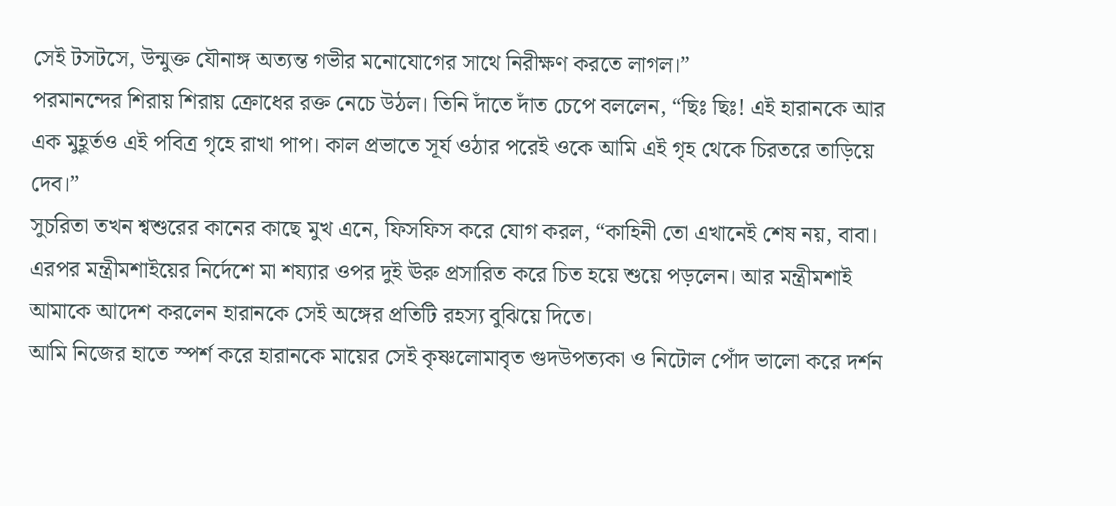সেই টসটসে, উন্মুক্ত যৌনাঙ্গ অত্যন্ত গভীর মনোযোগের সাথে নিরীক্ষণ করতে লাগল।”
পরমানন্দের শিরায় শিরায় ক্রোধের রক্ত নেচে উঠল। তিনি দাঁতে দাঁত চেপে বললেন, “ছিঃ ছিঃ! এই হারানকে আর এক মুহূর্তও এই পবিত্র গৃহে রাখা পাপ। কাল প্রভাতে সূর্য ওঠার পরেই ওকে আমি এই গৃহ থেকে চিরতরে তাড়িয়ে দেব।”
সুচরিতা তখন শ্বশুরের কানের কাছে মুখ এনে, ফিসফিস করে যোগ করল, “কাহিনী তো এখানেই শেষ নয়, বাবা। এরপর মন্ত্রীমশাইয়ের নির্দেশে মা শয্যার ওপর দুই ঊরু প্রসারিত করে চিত হয়ে শুয়ে পড়লেন। আর মন্ত্রীমশাই আমাকে আদেশ করলেন হারানকে সেই অঙ্গের প্রতিটি রহস্য বুঝিয়ে দিতে।
আমি নিজের হাতে স্পর্শ করে হারানকে মায়ের সেই কৃষ্ণলোমাবৃত গুদউপত্যকা ও নিটোল পোঁদ ভালো করে দর্শন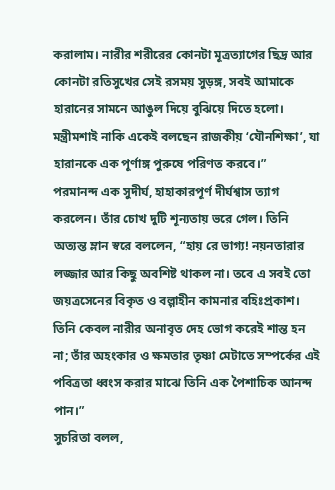করালাম। নারীর শরীরের কোনটা মূত্রত্যাগের ছিদ্র আর কোনটা রতিসুখের সেই রসময় সুড়ঙ্গ, সবই আমাকে হারানের সামনে আঙুল দিয়ে বুঝিয়ে দিতে হলো। মন্ত্রীমশাই নাকি একেই বলছেন রাজকীয় ‘যৌনশিক্ষা’, যা হারানকে এক পূর্ণাঙ্গ পুরুষে পরিণত করবে।”
পরমানন্দ এক সুদীর্ঘ, হাহাকারপূর্ণ দীর্ঘশ্বাস ত্যাগ করলেন। তাঁর চোখ দুটি শূন্যতায় ভরে গেল। তিনি অত্যন্ত ম্লান স্বরে বললেন, “হায় রে ভাগ্য! নয়নতারার লজ্জার আর কিছু অবশিষ্ট থাকল না। তবে এ সবই তো জয়ত্রসেনের বিকৃত ও বল্গাহীন কামনার বহিঃপ্রকাশ। তিনি কেবল নারীর অনাবৃত দেহ ভোগ করেই শান্ত হন না; তাঁর অহংকার ও ক্ষমতার তৃষ্ণা মেটাতে সম্পর্কের এই পবিত্রতা ধ্বংস করার মাঝে তিনি এক পৈশাচিক আনন্দ পান।”
সুচরিতা বলল,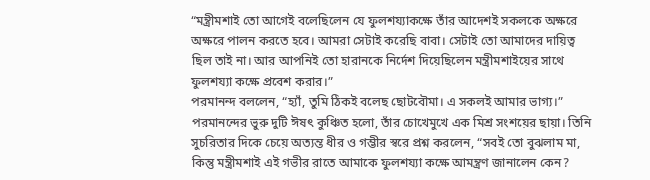“মন্ত্রীমশাই তো আগেই বলেছিলেন যে ফুলশয্যাকক্ষে তাঁর আদেশই সকলকে অক্ষরে অক্ষরে পালন করতে হবে। আমরা সেটাই করেছি বাবা। সেটাই তো আমাদের দায়িত্ব ছিল তাই না। আর আপনিই তো হারানকে নির্দেশ দিয়েছিলেন মন্ত্রীমশাইয়ের সাথে ফুলশয্যা কক্ষে প্রবেশ করার।”
পরমানন্দ বললেন, “হ্যাঁ, তুমি ঠিকই বলেছ ছোটবৌমা। এ সকলই আমার ভাগ্য।”
পরমানন্দের ভুরু দুটি ঈষৎ কুঞ্চিত হলো, তাঁর চোখেমুখে এক মিশ্র সংশয়ের ছায়া। তিনি সুচরিতার দিকে চেয়ে অত্যন্ত ধীর ও গম্ভীর স্বরে প্রশ্ন করলেন, “সবই তো বুঝলাম মা, কিন্তু মন্ত্রীমশাই এই গভীর রাতে আমাকে ফুলশয্যা কক্ষে আমন্ত্রণ জানালেন কেন?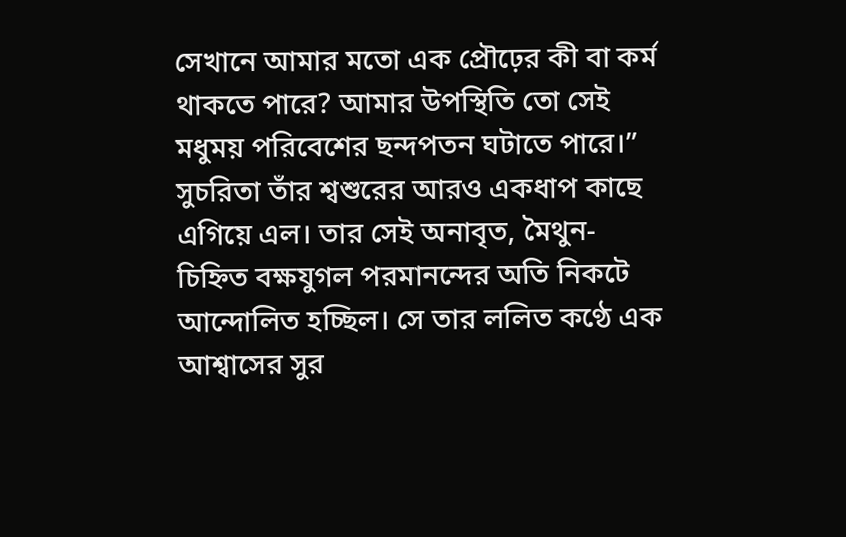সেখানে আমার মতো এক প্রৌঢ়ের কী বা কর্ম থাকতে পারে? আমার উপস্থিতি তো সেই মধুময় পরিবেশের ছন্দপতন ঘটাতে পারে।”
সুচরিতা তাঁর শ্বশুরের আরও একধাপ কাছে এগিয়ে এল। তার সেই অনাবৃত, মৈথুন-চিহ্নিত বক্ষযুগল পরমানন্দের অতি নিকটে আন্দোলিত হচ্ছিল। সে তার ললিত কণ্ঠে এক আশ্বাসের সুর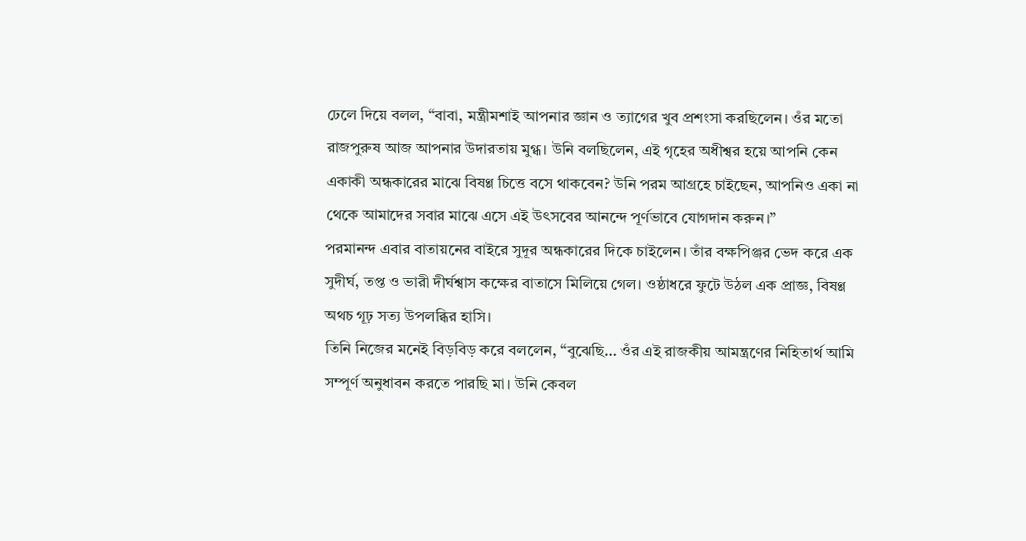ঢেলে দিয়ে বলল, “বাবা, মন্ত্রীমশাই আপনার জ্ঞান ও ত্যাগের খুব প্রশংসা করছিলেন। ওঁর মতো রাজপুরুষ আজ আপনার উদারতায় মুগ্ধ। উনি বলছিলেন, এই গৃহের অধীশ্বর হয়ে আপনি কেন একাকী অন্ধকারের মাঝে বিষণ্ণ চিত্তে বসে থাকবেন? উনি পরম আগ্রহে চাইছেন, আপনিও একা না থেকে আমাদের সবার মাঝে এসে এই উৎসবের আনন্দে পূর্ণভাবে যোগদান করুন।”
পরমানন্দ এবার বাতায়নের বাইরে সুদূর অন্ধকারের দিকে চাইলেন। তাঁর বক্ষপিঞ্জর ভেদ করে এক সুদীর্ঘ, তপ্ত ও ভারী দীর্ঘশ্বাস কক্ষের বাতাসে মিলিয়ে গেল। ওষ্ঠাধরে ফুটে উঠল এক প্রাজ্ঞ, বিষণ্ণ অথচ গূঢ় সত্য উপলব্ধির হাসি।
তিনি নিজের মনেই বিড়বিড় করে বললেন, “বুঝেছি… ওঁর এই রাজকীয় আমন্ত্রণের নিহিতার্থ আমি সম্পূর্ণ অনুধাবন করতে পারছি মা। উনি কেবল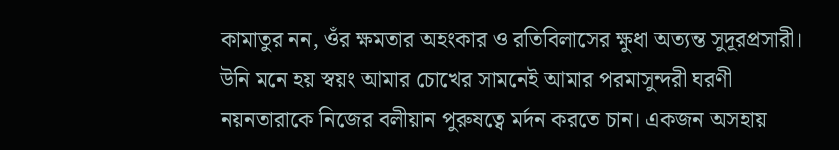কামাতুর নন, ওঁর ক্ষমতার অহংকার ও রতিবিলাসের ক্ষুধা অত্যন্ত সুদূরপ্রসারী। উনি মনে হয় স্বয়ং আমার চোখের সামনেই আমার পরমাসুন্দরী ঘরণী নয়নতারাকে নিজের বলীয়ান পুরুষত্বে মর্দন করতে চান। একজন অসহায়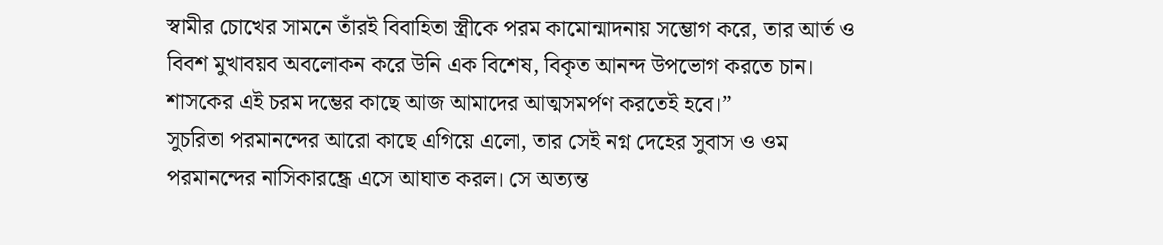স্বামীর চোখের সামনে তাঁরই বিবাহিতা স্ত্রীকে পরম কামোন্মাদনায় সম্ভোগ করে, তার আর্ত ও বিবশ মুখাবয়ব অবলোকন করে উনি এক বিশেষ, বিকৃত আনন্দ উপভোগ করতে চান। শাসকের এই চরম দম্ভের কাছে আজ আমাদের আত্মসমর্পণ করতেই হবে।”
সুচরিতা পরমানন্দের আরো কাছে এগিয়ে এলো, তার সেই নগ্ন দেহের সুবাস ও ওম পরমানন্দের নাসিকারন্ধ্রে এসে আঘাত করল। সে অত্যন্ত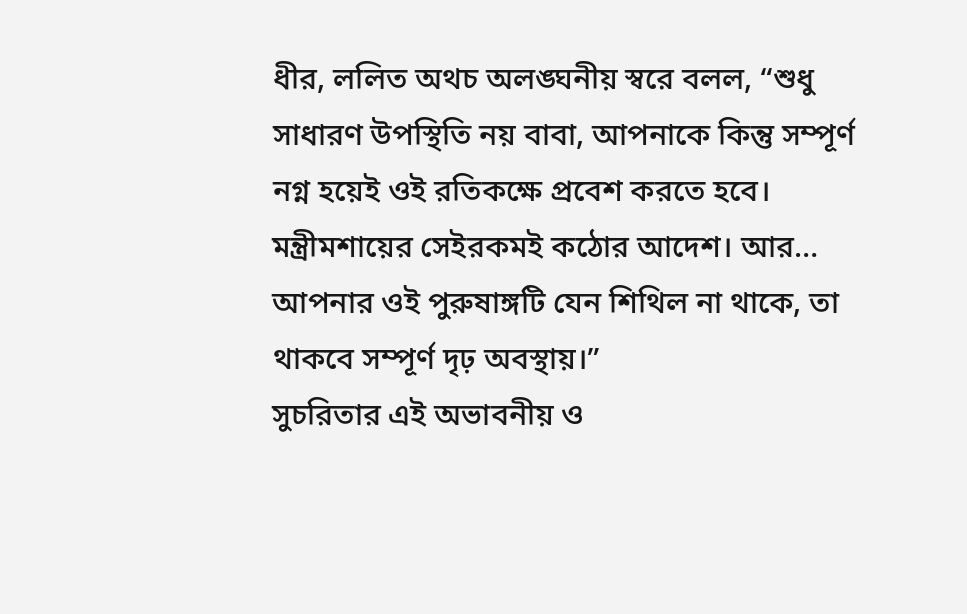ধীর, ললিত অথচ অলঙ্ঘনীয় স্বরে বলল, “শুধু সাধারণ উপস্থিতি নয় বাবা, আপনাকে কিন্তু সম্পূর্ণ নগ্ন হয়েই ওই রতিকক্ষে প্রবেশ করতে হবে। মন্ত্রীমশায়ের সেইরকমই কঠোর আদেশ। আর… আপনার ওই পুরুষাঙ্গটি যেন শিথিল না থাকে, তা থাকবে সম্পূর্ণ দৃঢ় অবস্থায়।”
সুচরিতার এই অভাবনীয় ও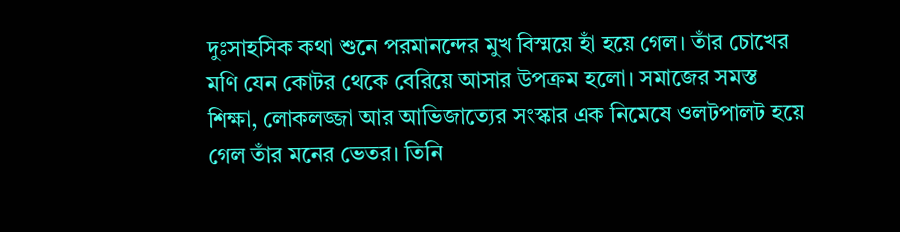দুঃসাহসিক কথা শুনে পরমানন্দের মুখ বিস্ময়ে হাঁ হয়ে গেল। তাঁর চোখের মণি যেন কোটর থেকে বেরিয়ে আসার উপক্রম হলো। সমাজের সমস্ত শিক্ষা, লোকলজ্জা আর আভিজাত্যের সংস্কার এক নিমেষে ওলটপালট হয়ে গেল তাঁর মনের ভেতর। তিনি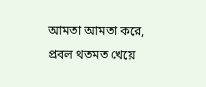আমতা আমতা করে, প্রবল থতমত খেয়ে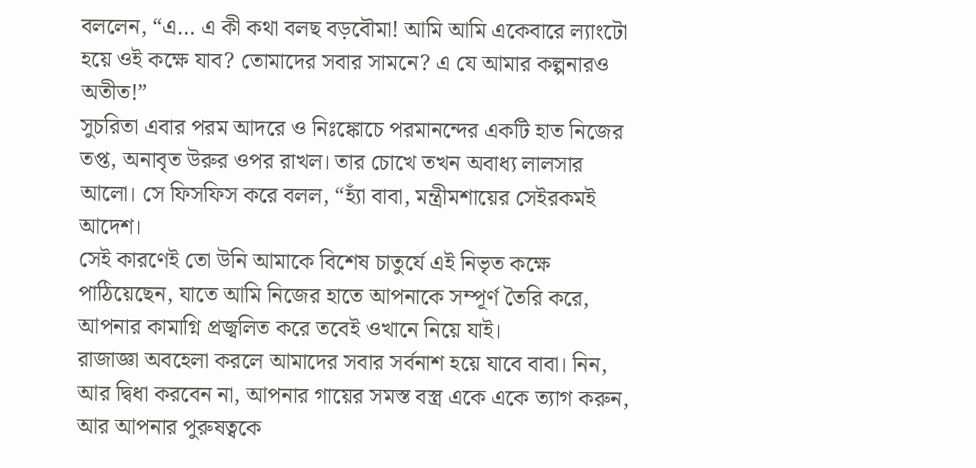বললেন, “এ… এ কী কথা বলছ বড়বৌমা! আমি আমি একেবারে ল্যাংটো হয়ে ওই কক্ষে যাব? তোমাদের সবার সামনে? এ যে আমার কল্পনারও অতীত!”
সুচরিতা এবার পরম আদরে ও নিঃঙ্কোচে পরমানন্দের একটি হাত নিজের তপ্ত, অনাবৃত উরুর ওপর রাখল। তার চোখে তখন অবাধ্য লালসার আলো। সে ফিসফিস করে বলল, “হ্যাঁ বাবা, মন্ত্রীমশায়ের সেইরকমই আদেশ।
সেই কারণেই তো উনি আমাকে বিশেষ চাতুর্যে এই নিভৃত কক্ষে পাঠিয়েছেন, যাতে আমি নিজের হাতে আপনাকে সম্পূর্ণ তৈরি করে, আপনার কামাগ্নি প্রজ্বলিত করে তবেই ওখানে নিয়ে যাই।
রাজাজ্ঞা অবহেলা করলে আমাদের সবার সর্বনাশ হয়ে যাবে বাবা। নিন, আর দ্বিধা করবেন না, আপনার গায়ের সমস্ত বস্ত্র একে একে ত্যাগ করুন, আর আপনার পুরুষত্বকে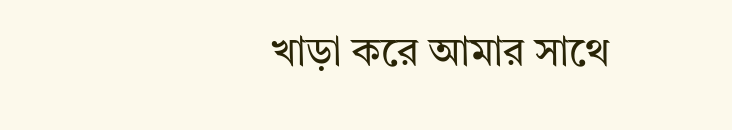খাড়া করে আমার সাথে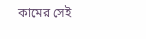কামের সেই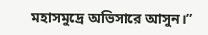মহাসমুদ্রে অভিসারে আসুন।”